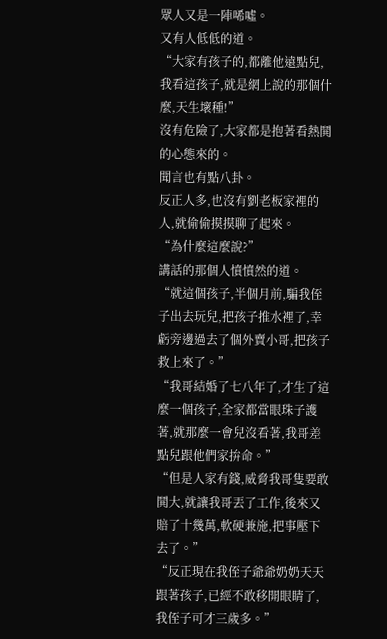眾人又是一陣唏噓。
又有人低低的道。
“大家有孩子的,都離他遠點兒,我看這孩子,就是網上說的那個什麼,天生壞種!”
沒有危險了,大家都是抱著看熱鬨的心態來的。
聞言也有點八卦。
反正人多,也沒有劉老板家裡的人,就偷偷摸摸聊了起來。
“為什麼這麼說?”
講話的那個人憤憤然的道。
“就這個孩子,半個月前,騙我侄子出去玩兒,把孩子推水裡了,幸虧旁邊過去了個外賣小哥,把孩子救上來了。”
“我哥結婚了七八年了,才生了這麼一個孩子,全家都當眼珠子護著,就那麼一會兒沒看著,我哥差點兒跟他們家拚命。”
“但是人家有錢,威脅我哥隻要敢鬨大,就讓我哥丟了工作,後來又賠了十幾萬,軟硬兼施,把事壓下去了。”
“反正現在我侄子爺爺奶奶天天跟著孩子,已經不敢移開眼睛了,我侄子可才三歲多。”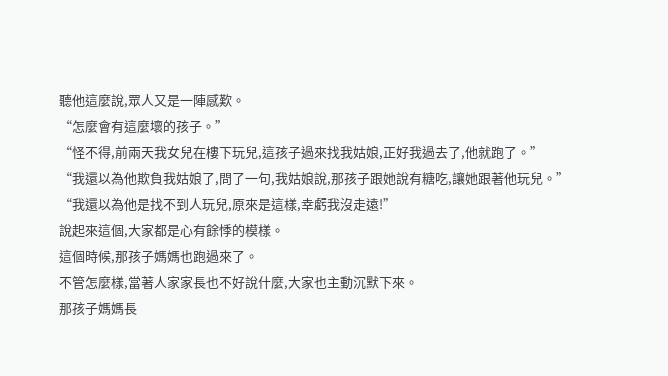聽他這麼說,眾人又是一陣感歎。
“怎麼會有這麼壞的孩子。”
“怪不得,前兩天我女兒在樓下玩兒,這孩子過來找我姑娘,正好我過去了,他就跑了。”
“我還以為他欺負我姑娘了,問了一句,我姑娘說,那孩子跟她說有糖吃,讓她跟著他玩兒。”
“我還以為他是找不到人玩兒,原來是這樣,幸虧我沒走遠!”
說起來這個,大家都是心有餘悸的模樣。
這個時候,那孩子媽媽也跑過來了。
不管怎麼樣,當著人家家長也不好說什麼,大家也主動沉默下來。
那孩子媽媽長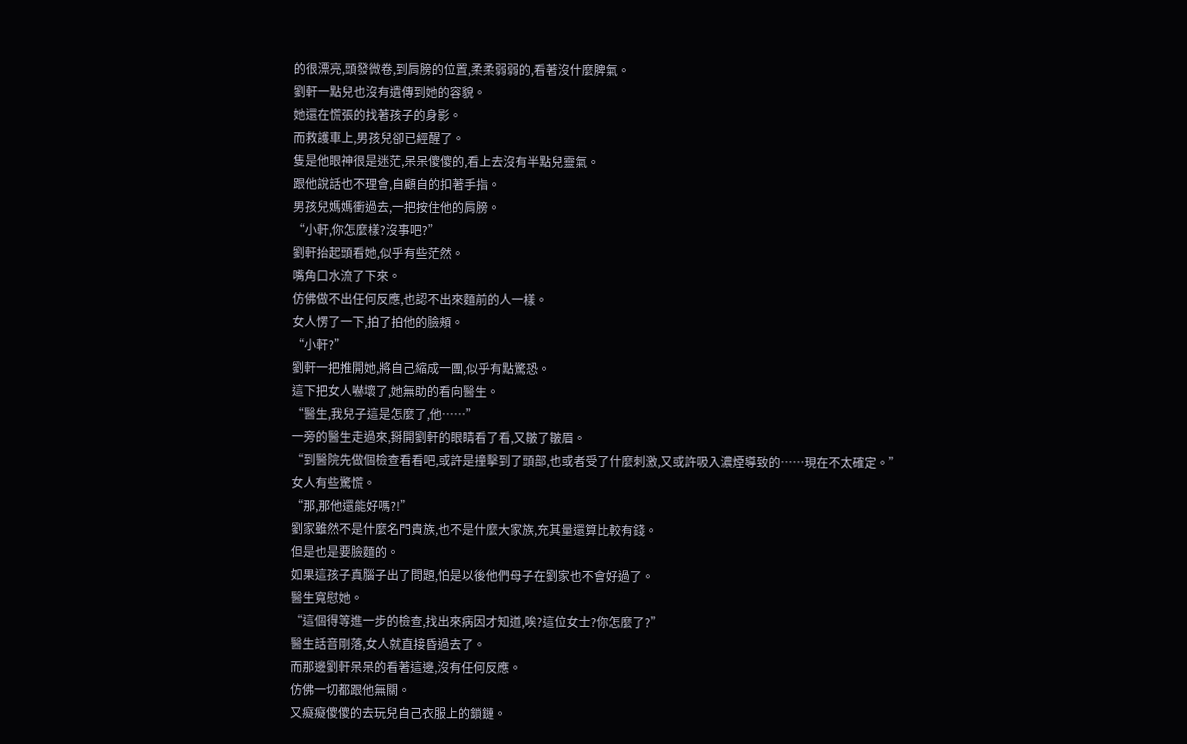的很漂亮,頭發微卷,到肩膀的位置,柔柔弱弱的,看著沒什麼脾氣。
劉軒一點兒也沒有遺傳到她的容貌。
她還在慌張的找著孩子的身影。
而救護車上,男孩兒卻已經醒了。
隻是他眼神很是迷茫,呆呆傻傻的,看上去沒有半點兒靈氣。
跟他說話也不理會,自顧自的扣著手指。
男孩兒媽媽衝過去,一把按住他的肩膀。
“小軒,你怎麼樣?沒事吧?”
劉軒抬起頭看她,似乎有些茫然。
嘴角口水流了下來。
仿佛做不出任何反應,也認不出來麵前的人一樣。
女人愣了一下,拍了拍他的臉頰。
“小軒?”
劉軒一把推開她,將自己縮成一團,似乎有點驚恐。
這下把女人嚇壞了,她無助的看向醫生。
“醫生,我兒子這是怎麼了,他……”
一旁的醫生走過來,掰開劉軒的眼睛看了看,又皺了皺眉。
“到醫院先做個檢查看看吧,或許是撞擊到了頭部,也或者受了什麼刺激,又或許吸入濃煙導致的……現在不太確定。”
女人有些驚慌。
“那,那他還能好嗎?!”
劉家雖然不是什麼名門貴族,也不是什麼大家族,充其量還算比較有錢。
但是也是要臉麵的。
如果這孩子真腦子出了問題,怕是以後他們母子在劉家也不會好過了。
醫生寬慰她。
“這個得等進一步的檢查,找出來病因才知道,唉?這位女士?你怎麼了?”
醫生話音剛落,女人就直接昏過去了。
而那邊劉軒呆呆的看著這邊,沒有任何反應。
仿佛一切都跟他無關。
又癡癡傻傻的去玩兒自己衣服上的鎖鏈。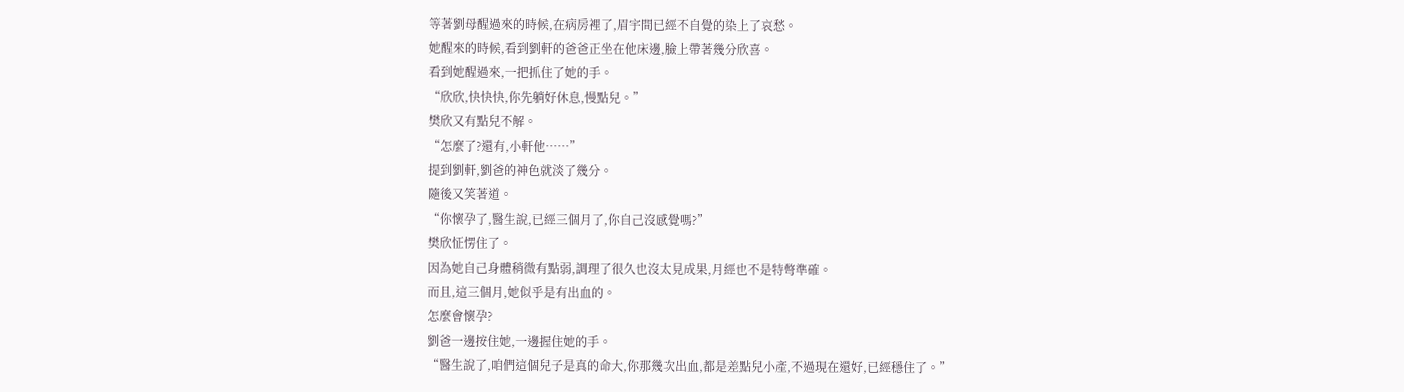等著劉母醒過來的時候,在病房裡了,眉宇間已經不自覺的染上了哀愁。
她醒來的時候,看到劉軒的爸爸正坐在他床邊,臉上帶著幾分欣喜。
看到她醒過來,一把抓住了她的手。
“欣欣,快快快,你先躺好休息,慢點兒。”
樊欣又有點兒不解。
“怎麼了?還有,小軒他……”
提到劉軒,劉爸的神色就淡了幾分。
隨後又笑著道。
“你懷孕了,醫生說,已經三個月了,你自己沒感覺嗎?”
樊欣怔愣住了。
因為她自己身體稍微有點弱,調理了很久也沒太見成果,月經也不是特彆準確。
而且,這三個月,她似乎是有出血的。
怎麼會懷孕?
劉爸一邊按住她,一邊握住她的手。
“醫生說了,咱們這個兒子是真的命大,你那幾次出血,都是差點兒小產,不過現在還好,已經穩住了。”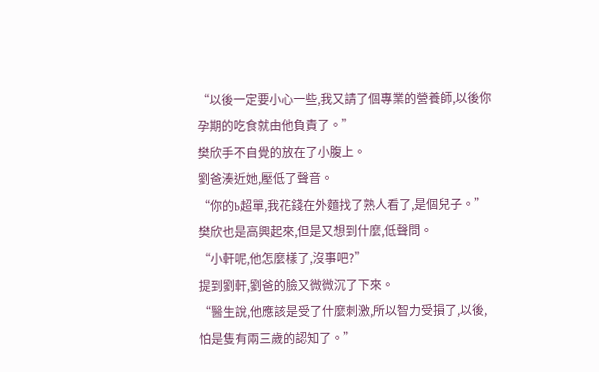“以後一定要小心一些,我又請了個專業的營養師,以後你孕期的吃食就由他負責了。”
樊欣手不自覺的放在了小腹上。
劉爸湊近她,壓低了聲音。
“你的b超單,我花錢在外麵找了熟人看了,是個兒子。”
樊欣也是高興起來,但是又想到什麼,低聲問。
“小軒呢,他怎麼樣了,沒事吧?”
提到劉軒,劉爸的臉又微微沉了下來。
“醫生說,他應該是受了什麼刺激,所以智力受損了,以後,怕是隻有兩三歲的認知了。”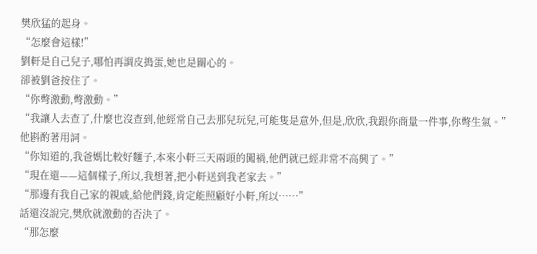樊欣猛的起身。
“怎麼會這樣!”
劉軒是自己兒子,哪怕再調皮搗蛋,她也是關心的。
卻被劉爸按住了。
“你彆激動,彆激動。”
“我讓人去查了,什麼也沒查到,他經常自己去那兒玩兒,可能隻是意外,但是,欣欣,我跟你商量一件事,你彆生氣。”
他斟酌著用詞。
“你知道的,我爸媽比較好麵子,本來小軒三天兩頭的闖禍,他們就已經非常不高興了。”
“現在還——這個樣子,所以,我想著,把小軒送到我老家去。”
“那邊有我自己家的親戚,給他們錢,肯定能照顧好小軒,所以……”
話還沒說完,樊欣就激動的否決了。
“那怎麼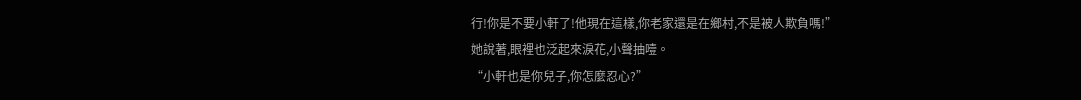行!你是不要小軒了!他現在這樣,你老家還是在鄉村,不是被人欺負嗎!”
她說著,眼裡也泛起來淚花,小聲抽噎。
“小軒也是你兒子,你怎麼忍心?”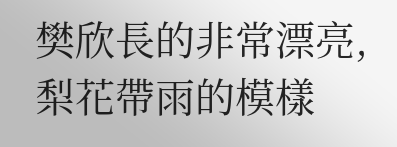樊欣長的非常漂亮,梨花帶雨的模樣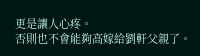更是讓人心疼。
否則也不會能夠高嫁給劉軒父親了。